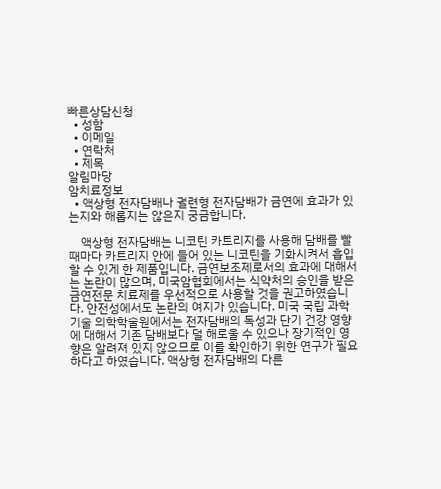빠른상담신청
  • 성함
  • 이메일
  • 연락처
  • 제목
알림마당
암치료정보
  • 액상형 전자담배나 궐련형 전자담배가 금연에 효과가 있는지와 해롭지는 않은지 궁금합니다.

    액상형 전자담배는 니코틴 카트리지를 사용해 담배를 빨 때마다 카트리지 안에 들어 있는 니코틴을 기화시켜서 흡입할 수 있게 한 제품입니다. 금연보조제로서의 효과에 대해서는 논란이 많으며, 미국암협회에서는 식약처의 승인을 받은 금연전문 치료제를 우선적으로 사용할 것을 권고하였습니다. 안전성에서도 논란의 여지가 있습니다. 미국 국립 과학기술 의학학술원에서는 전자담배의 독성과 단기 건강 영향에 대해서 기존 담배보다 덜 해로울 수 있으나 장기적인 영향은 알려져 있지 않으므로 이를 확인하기 위한 연구가 필요하다고 하였습니다. 액상형 전자담배의 다른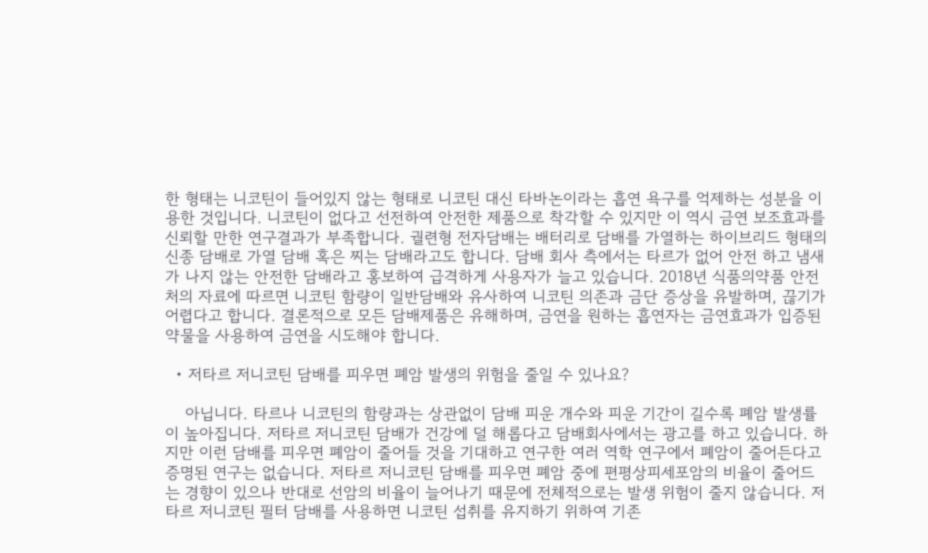한 형태는 니코틴이 들어있지 않는 형태로 니코틴 대신 타바논이라는 흡연 욕구를 억제하는 성분을 이용한 것입니다. 니코틴이 없다고 선전하여 안전한 제품으로 착각할 수 있지만 이 역시 금연 보조효과를 신뢰할 만한 연구결과가 부족합니다. 궐련형 전자담배는 배터리로 담배를 가열하는 하이브리드 형태의 신종 담배로 가열 담배 혹은 찌는 담배라고도 합니다. 담배 회사 측에서는 타르가 없어 안전 하고 냄새가 나지 않는 안전한 담배라고 홍보하여 급격하게 사용자가 늘고 있습니다. 2018년 식품의약품 안전처의 자료에 따르면 니코틴 함량이 일반담배와 유사하여 니코틴 의존과 금단 증상을 유발하며, 끊기가 어렵다고 합니다. 결론적으로 모든 담배제품은 유해하며, 금연을 원하는 흡연자는 금연효과가 입증된 약물을 사용하여 금연을 시도해야 합니다.

  • 저타르 저니코틴 담배를 피우면 폐암 발생의 위험을 줄일 수 있나요?

    아닙니다. 타르나 니코틴의 함량과는 상관없이 담배 피운 개수와 피운 기간이 길수록 폐암 발생률이 높아집니다. 저타르 저니코틴 담배가 건강에 덜 해롭다고 담배회사에서는 광고를 하고 있습니다. 하지만 이런 담배를 피우면 폐암이 줄어들 것을 기대하고 연구한 여러 역학 연구에서 폐암이 줄어든다고 증명된 연구는 없습니다. 저타르 저니코틴 담배를 피우면 폐암 중에 편평상피세포암의 비율이 줄어드는 경향이 있으나 반대로 선암의 비율이 늘어나기 때문에 전체적으로는 발생 위험이 줄지 않습니다. 저타르 저니코틴 필터 담배를 사용하면 니코틴 섭취를 유지하기 위하여 기존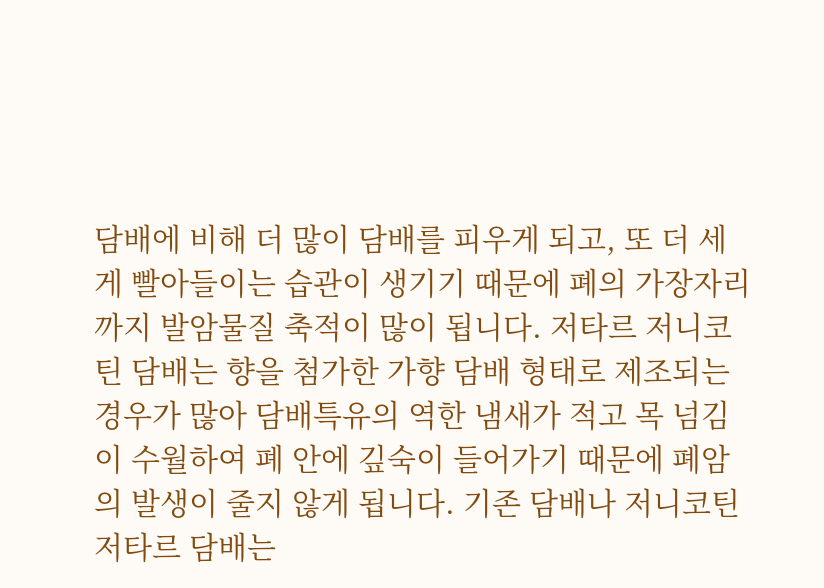담배에 비해 더 많이 담배를 피우게 되고, 또 더 세게 빨아들이는 습관이 생기기 때문에 폐의 가장자리까지 발암물질 축적이 많이 됩니다. 저타르 저니코틴 담배는 향을 첨가한 가향 담배 형태로 제조되는 경우가 많아 담배특유의 역한 냄새가 적고 목 넘김이 수월하여 폐 안에 깊숙이 들어가기 때문에 폐암의 발생이 줄지 않게 됩니다. 기존 담배나 저니코틴 저타르 담배는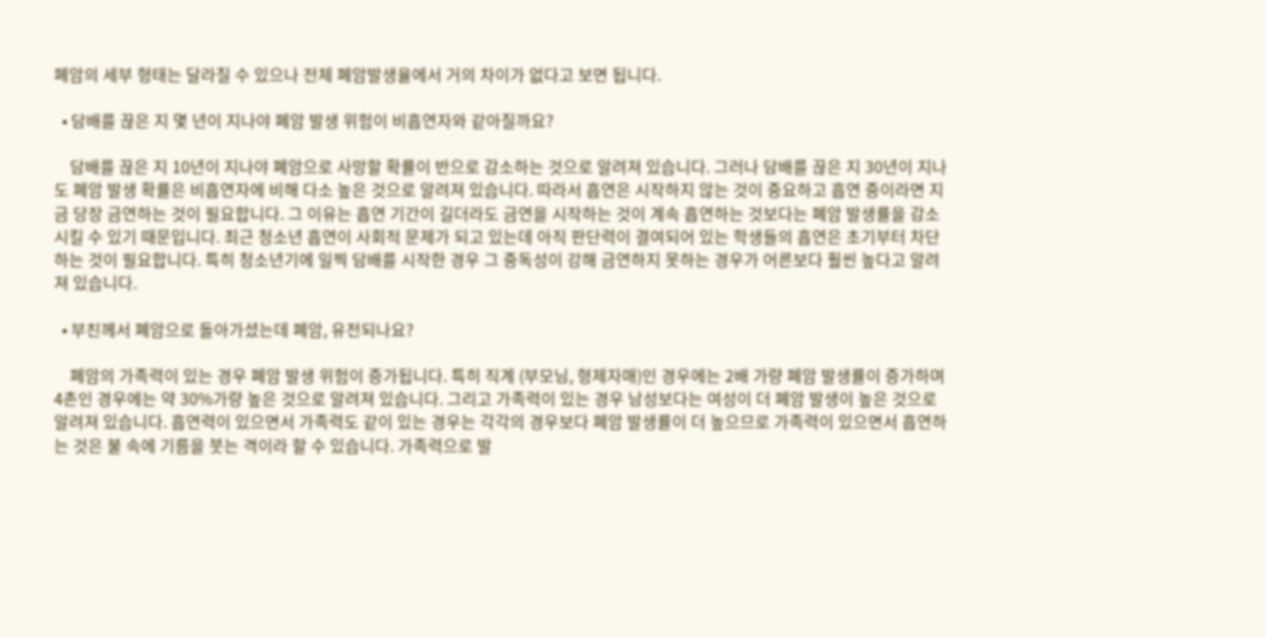폐암의 세부 형태는 달라질 수 있으나 전체 폐암발생율에서 거의 차이가 없다고 보면 됩니다.

  • 담배를 끊은 지 몇 년이 지나야 폐암 발생 위험이 비흡연자와 같아질까요?

    담배를 끊은 지 10년이 지나야 폐암으로 사망할 확률이 반으로 감소하는 것으로 알려져 있습니다. 그러나 담배를 끊은 지 30년이 지나도 폐암 발생 확률은 비흡연자에 비해 다소 높은 것으로 알려져 있습니다. 따라서 흡연은 시작하지 않는 것이 중요하고 흡연 중이라면 지금 당장 금연하는 것이 필요합니다. 그 이유는 흡연 기간이 길더라도 금연을 시작하는 것이 계속 흡연하는 것보다는 폐암 발생률을 감소시킬 수 있기 때문입니다. 최근 청소년 흡연이 사회적 문제가 되고 있는데 아직 판단력이 결여되어 있는 학생들의 흡연은 초기부터 차단하는 것이 필요합니다. 특히 청소년기에 일찍 담배를 시작한 경우 그 중독성이 강해 금연하지 못하는 경우가 어른보다 훨씬 높다고 알려져 있습니다.

  • 부친께서 폐암으로 돌아가셨는데 폐암, 유전되나요?

    폐암의 가족력이 있는 경우 폐암 발생 위험이 증가됩니다. 특히 직계 (부모님, 형제자매)인 경우에는 2배 가량 폐암 발생률이 증가하며 4촌인 경우에는 약 30%가량 높은 것으로 알려져 있습니다. 그리고 가족력이 있는 경우 남성보다는 여성이 더 폐암 발생이 높은 것으로 알려져 있습니다. 흡연력이 있으면서 가족력도 같이 있는 경우는 각각의 경우보다 폐암 발생률이 더 높으므로 가족력이 있으면서 흡연하는 것은 불 속에 기름을 붓는 격이라 할 수 있습니다. 가족력으로 발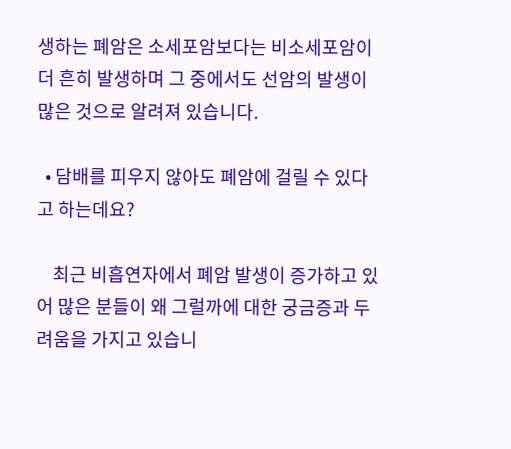생하는 폐암은 소세포암보다는 비소세포암이 더 흔히 발생하며 그 중에서도 선암의 발생이 많은 것으로 알려져 있습니다.

  • 담배를 피우지 않아도 폐암에 걸릴 수 있다고 하는데요?

    최근 비흡연자에서 폐암 발생이 증가하고 있어 많은 분들이 왜 그럴까에 대한 궁금증과 두려움을 가지고 있습니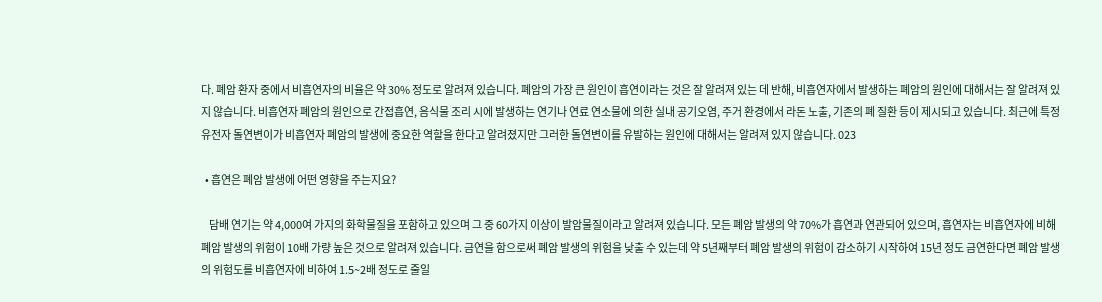다. 폐암 환자 중에서 비흡연자의 비율은 약 30% 정도로 알려져 있습니다. 폐암의 가장 큰 원인이 흡연이라는 것은 잘 알려져 있는 데 반해, 비흡연자에서 발생하는 폐암의 원인에 대해서는 잘 알려져 있지 않습니다. 비흡연자 폐암의 원인으로 간접흡연, 음식물 조리 시에 발생하는 연기나 연료 연소물에 의한 실내 공기오염, 주거 환경에서 라돈 노출, 기존의 폐 질환 등이 제시되고 있습니다. 최근에 특정 유전자 돌연변이가 비흡연자 폐암의 발생에 중요한 역할을 한다고 알려졌지만 그러한 돌연변이를 유발하는 원인에 대해서는 알려져 있지 않습니다. 023

  • 흡연은 폐암 발생에 어떤 영향을 주는지요?

    담배 연기는 약 4,000여 가지의 화학물질을 포함하고 있으며 그 중 60가지 이상이 발암물질이라고 알려져 있습니다. 모든 폐암 발생의 약 70%가 흡연과 연관되어 있으며, 흡연자는 비흡연자에 비해 폐암 발생의 위험이 10배 가량 높은 것으로 알려져 있습니다. 금연을 함으로써 폐암 발생의 위험을 낮출 수 있는데 약 5년째부터 폐암 발생의 위험이 감소하기 시작하여 15년 정도 금연한다면 폐암 발생의 위험도를 비흡연자에 비하여 1.5~2배 정도로 줄일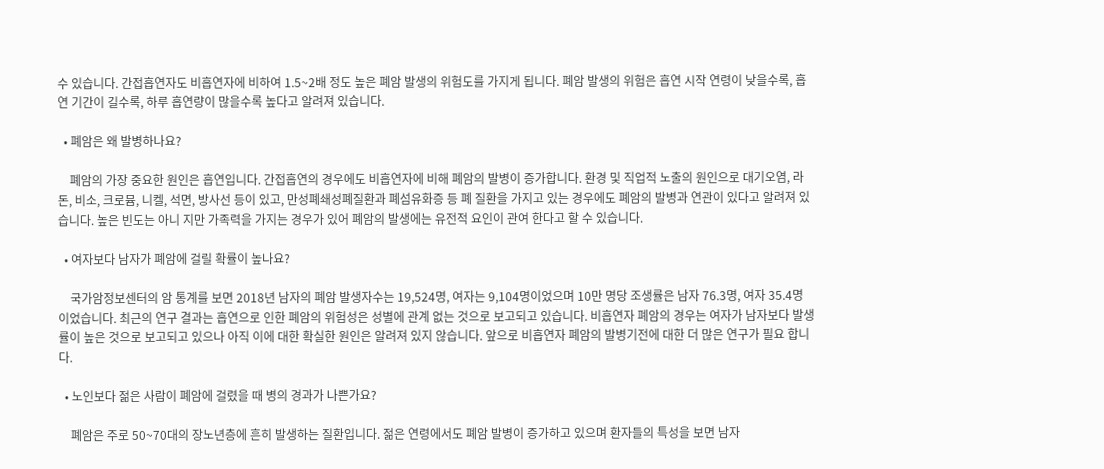수 있습니다. 간접흡연자도 비흡연자에 비하여 1.5~2배 정도 높은 폐암 발생의 위험도를 가지게 됩니다. 폐암 발생의 위험은 흡연 시작 연령이 낮을수록, 흡연 기간이 길수록, 하루 흡연량이 많을수록 높다고 알려져 있습니다.

  • 폐암은 왜 발병하나요?

    폐암의 가장 중요한 원인은 흡연입니다. 간접흡연의 경우에도 비흡연자에 비해 폐암의 발병이 증가합니다. 환경 및 직업적 노출의 원인으로 대기오염, 라돈, 비소, 크로뮴, 니켈, 석면, 방사선 등이 있고, 만성폐쇄성폐질환과 폐섬유화증 등 폐 질환을 가지고 있는 경우에도 폐암의 발병과 연관이 있다고 알려져 있습니다. 높은 빈도는 아니 지만 가족력을 가지는 경우가 있어 폐암의 발생에는 유전적 요인이 관여 한다고 할 수 있습니다.

  • 여자보다 남자가 폐암에 걸릴 확률이 높나요?

    국가암정보센터의 암 통계를 보면 2018년 남자의 폐암 발생자수는 19,524명, 여자는 9,104명이었으며 10만 명당 조생률은 남자 76.3명, 여자 35.4명 이었습니다. 최근의 연구 결과는 흡연으로 인한 폐암의 위험성은 성별에 관계 없는 것으로 보고되고 있습니다. 비흡연자 폐암의 경우는 여자가 남자보다 발생률이 높은 것으로 보고되고 있으나 아직 이에 대한 확실한 원인은 알려져 있지 않습니다. 앞으로 비흡연자 폐암의 발병기전에 대한 더 많은 연구가 필요 합니다.

  • 노인보다 젊은 사람이 폐암에 걸렸을 때 병의 경과가 나쁜가요?

    폐암은 주로 50~70대의 장노년층에 흔히 발생하는 질환입니다. 젊은 연령에서도 폐암 발병이 증가하고 있으며 환자들의 특성을 보면 남자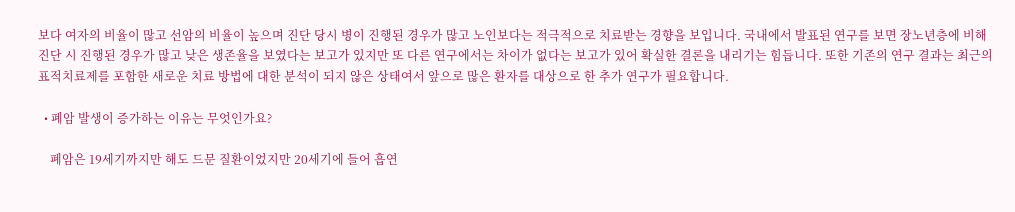보다 여자의 비율이 많고 선암의 비율이 높으며 진단 당시 병이 진행된 경우가 많고 노인보다는 적극적으로 치료받는 경향을 보입니다. 국내에서 발표된 연구를 보면 장노년층에 비해 진단 시 진행된 경우가 많고 낮은 생존율을 보였다는 보고가 있지만 또 다른 연구에서는 차이가 없다는 보고가 있어 확실한 결론을 내리기는 힘듭니다. 또한 기존의 연구 결과는 최근의 표적치료제를 포함한 새로운 치료 방법에 대한 분석이 되지 않은 상태여서 앞으로 많은 환자를 대상으로 한 추가 연구가 필요합니다.

  • 폐암 발생이 증가하는 이유는 무엇인가요?

    폐암은 19세기까지만 해도 드문 질환이었지만 20세기에 들어 흡연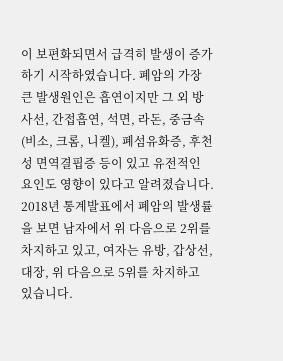이 보편화되면서 급격히 발생이 증가하기 시작하였습니다. 폐암의 가장 큰 발생원인은 흡연이지만 그 외 방사선, 간접흡연, 석면, 라돈, 중금속(비소, 크롬, 니켈), 폐섬유화증, 후천성 면역결핍증 등이 있고 유전적인 요인도 영향이 있다고 알려졌습니다. 2018년 통계발표에서 폐암의 발생률을 보면 남자에서 위 다음으로 2위를 차지하고 있고, 여자는 유방, 갑상선, 대장, 위 다음으로 5위를 차지하고 있습니다.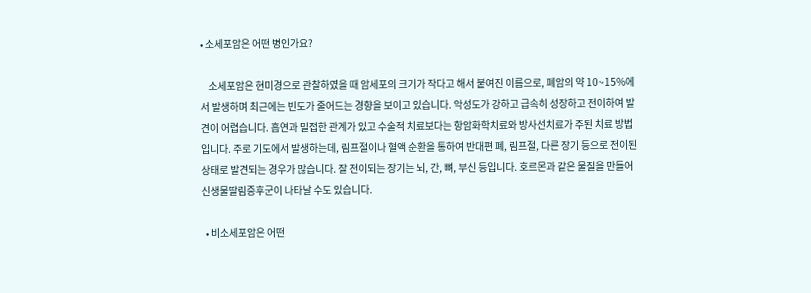• 소세포암은 어떤 병인가요?

    소세포암은 현미경으로 관찰하였을 때 암세포의 크기가 작다고 해서 붙여진 이름으로, 폐암의 약 10~15%에서 발생하며 최근에는 빈도가 줄어드는 경향을 보이고 있습니다. 악성도가 강하고 급속히 성장하고 전이하여 발견이 어렵습니다. 흡연과 밀접한 관계가 있고 수술적 치료보다는 항암화학치료와 방사선치료가 주된 치료 방법입니다. 주로 기도에서 발생하는데, 림프절이나 혈액 순환을 통하여 반대편 폐, 림프절, 다른 장기 등으로 전이된 상태로 발견되는 경우가 많습니다. 잘 전이되는 장기는 뇌, 간, 뼈, 부신 등입니다. 호르몬과 같은 물질을 만들어 신생물딸림증후군이 나타날 수도 있습니다.

  • 비소세포암은 어떤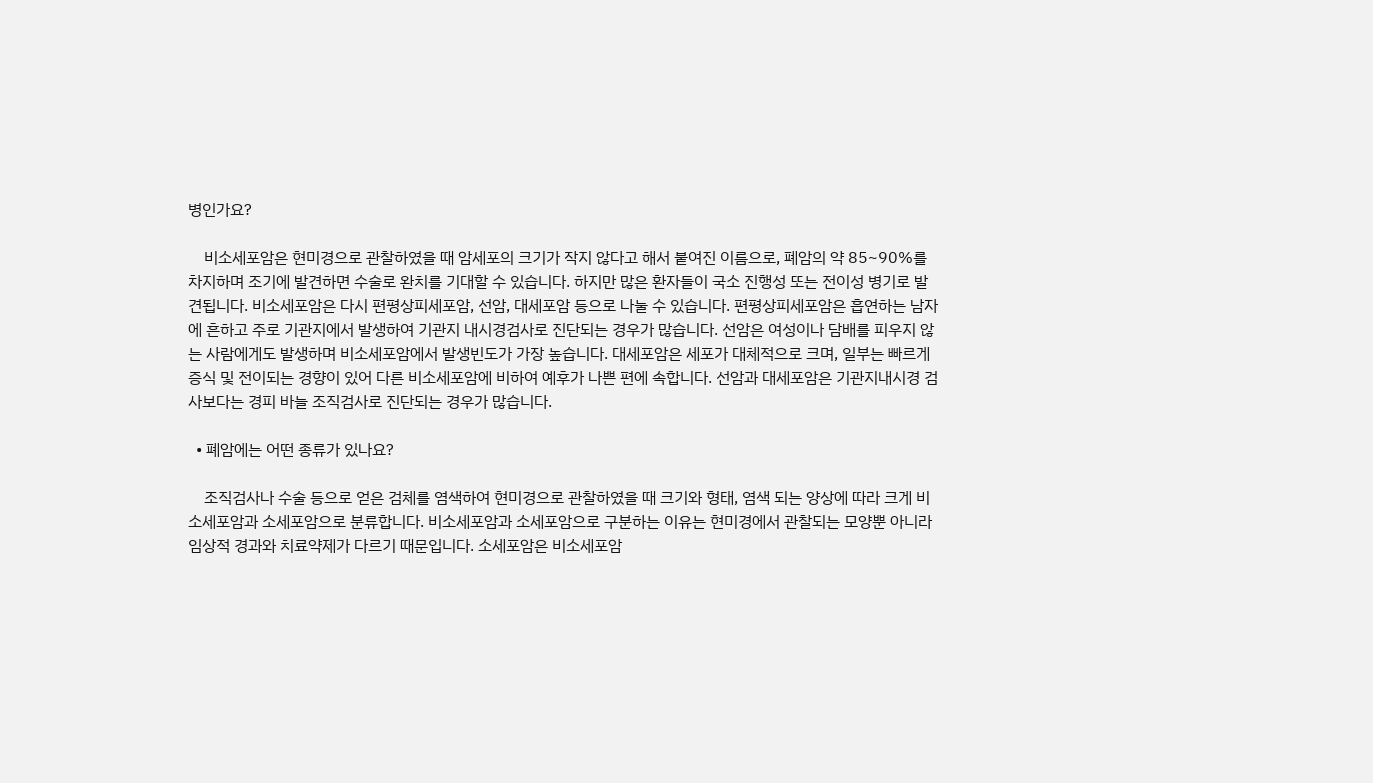병인가요?

    비소세포암은 현미경으로 관찰하였을 때 암세포의 크기가 작지 않다고 해서 붙여진 이름으로, 폐암의 약 85~90%를 차지하며 조기에 발견하면 수술로 완치를 기대할 수 있습니다. 하지만 많은 환자들이 국소 진행성 또는 전이성 병기로 발견됩니다. 비소세포암은 다시 편평상피세포암, 선암, 대세포암 등으로 나눌 수 있습니다. 편평상피세포암은 흡연하는 남자에 흔하고 주로 기관지에서 발생하여 기관지 내시경검사로 진단되는 경우가 많습니다. 선암은 여성이나 담배를 피우지 않는 사람에게도 발생하며 비소세포암에서 발생빈도가 가장 높습니다. 대세포암은 세포가 대체적으로 크며, 일부는 빠르게 증식 및 전이되는 경향이 있어 다른 비소세포암에 비하여 예후가 나쁜 편에 속합니다. 선암과 대세포암은 기관지내시경 검사보다는 경피 바늘 조직검사로 진단되는 경우가 많습니다.

  • 폐암에는 어떤 종류가 있나요?

    조직검사나 수술 등으로 얻은 검체를 염색하여 현미경으로 관찰하였을 때 크기와 형태, 염색 되는 양상에 따라 크게 비소세포암과 소세포암으로 분류합니다. 비소세포암과 소세포암으로 구분하는 이유는 현미경에서 관찰되는 모양뿐 아니라 임상적 경과와 치료약제가 다르기 때문입니다. 소세포암은 비소세포암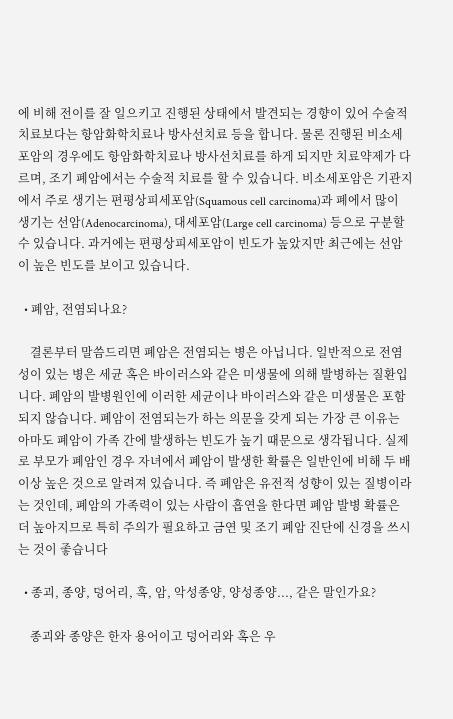에 비해 전이를 잘 일으키고 진행된 상태에서 발견되는 경향이 있어 수술적 치료보다는 항암화학치료나 방사선치료 등을 합니다. 물론 진행된 비소세포암의 경우에도 항암화학치료나 방사선치료를 하게 되지만 치료약제가 다르며, 조기 폐암에서는 수술적 치료를 할 수 있습니다. 비소세포암은 기관지에서 주로 생기는 편평상피세포암(Squamous cell carcinoma)과 폐에서 많이 생기는 선암(Adenocarcinoma), 대세포암(Large cell carcinoma) 등으로 구분할 수 있습니다. 과거에는 편평상피세포암이 빈도가 높았지만 최근에는 선암이 높은 빈도를 보이고 있습니다.

  • 폐암, 전염되나요?

    결론부터 말씀드리면 폐암은 전염되는 병은 아닙니다. 일반적으로 전염성이 있는 병은 세균 혹은 바이러스와 같은 미생물에 의해 발병하는 질환입니다. 폐암의 발병원인에 이러한 세균이나 바이러스와 같은 미생물은 포함되지 않습니다. 폐암이 전염되는가 하는 의문을 갖게 되는 가장 큰 이유는 아마도 폐암이 가족 간에 발생하는 빈도가 높기 때문으로 생각됩니다. 실제로 부모가 폐암인 경우 자녀에서 폐암이 발생한 확률은 일반인에 비해 두 배 이상 높은 것으로 알려져 있습니다. 즉 폐암은 유전적 성향이 있는 질병이라는 것인데, 폐암의 가족력이 있는 사람이 흡연을 한다면 폐암 발병 확률은 더 높아지므로 특히 주의가 필요하고 금연 및 조기 폐암 진단에 신경을 쓰시는 것이 좋습니다

  • 종괴, 종양, 덩어리, 혹, 암, 악성종양, 양성종양..., 같은 말인가요?

    종괴와 종양은 한자 용어이고 덩어리와 혹은 우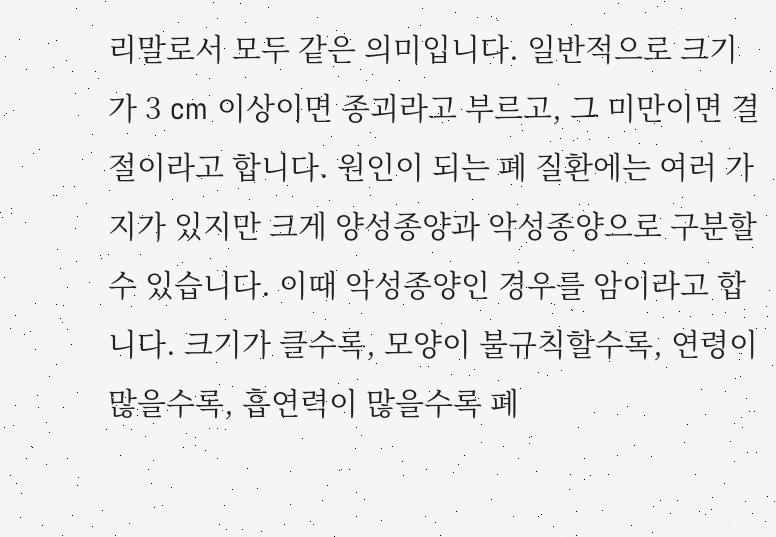리말로서 모두 같은 의미입니다. 일반적으로 크기가 3 cm 이상이면 종괴라고 부르고, 그 미만이면 결절이라고 합니다. 원인이 되는 폐 질환에는 여러 가지가 있지만 크게 양성종양과 악성종양으로 구분할 수 있습니다. 이때 악성종양인 경우를 암이라고 합니다. 크기가 클수록, 모양이 불규칙할수록, 연령이 많을수록, 흡연력이 많을수록 폐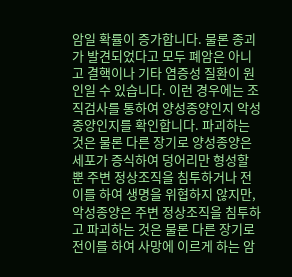암일 확률이 증가합니다. 물론 종괴가 발견되었다고 모두 폐암은 아니고 결핵이나 기타 염증성 질환이 원인일 수 있습니다. 이런 경우에는 조직검사를 통하여 양성종양인지 악성종양인지를 확인합니다. 파괴하는 것은 물론 다른 장기로 양성종양은 세포가 증식하여 덩어리만 형성할 뿐 주변 정상조직을 침투하거나 전이를 하여 생명을 위협하지 않지만, 악성종양은 주변 정상조직을 침투하고 파괴하는 것은 물론 다른 장기로 전이를 하여 사망에 이르게 하는 암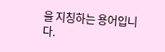을 지칭하는 용어입니다.